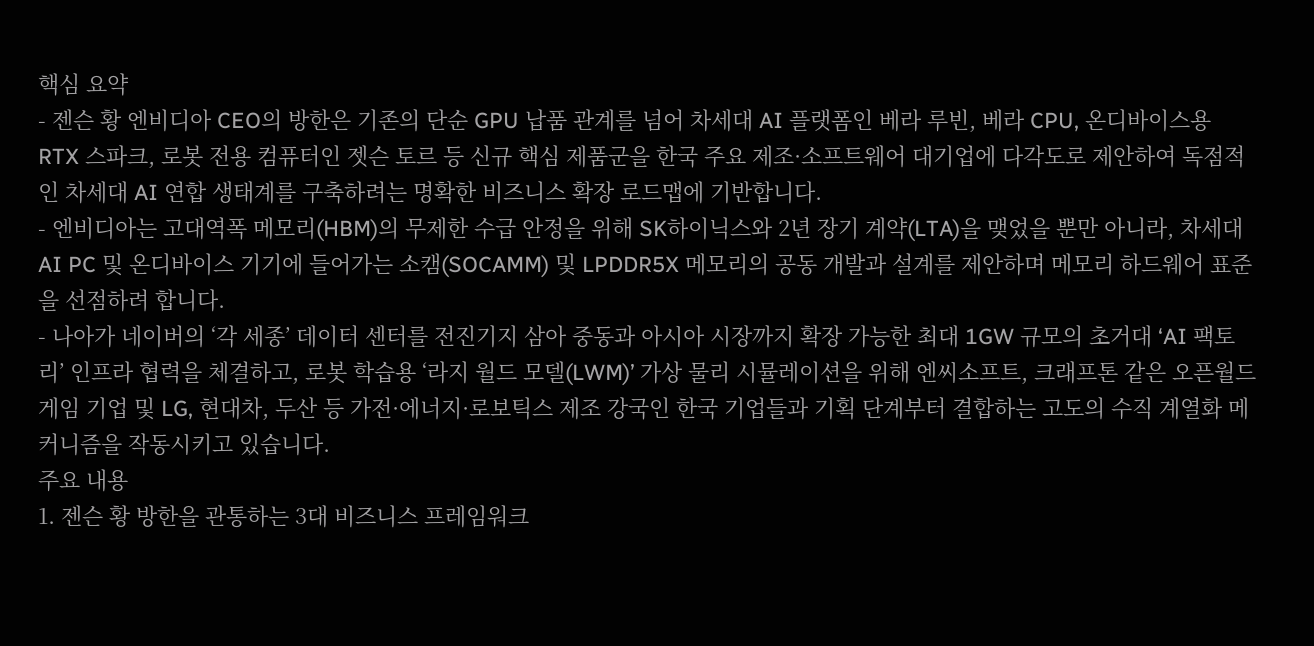핵심 요약
- 젠슨 황 엔비디아 CEO의 방한은 기존의 단순 GPU 납품 관계를 넘어 차세대 AI 플랫폼인 베라 루빈, 베라 CPU, 온디바이스용 RTX 스파크, 로봇 전용 컴퓨터인 젯슨 토르 등 신규 핵심 제품군을 한국 주요 제조·소프트웨어 대기업에 다각도로 제안하여 독점적인 차세대 AI 연합 생태계를 구축하려는 명확한 비즈니스 확장 로드맵에 기반합니다.
- 엔비디아는 고대역폭 메모리(HBM)의 무제한 수급 안정을 위해 SK하이닉스와 2년 장기 계약(LTA)을 맺었을 뿐만 아니라, 차세대 AI PC 및 온디바이스 기기에 들어가는 소캠(SOCAMM) 및 LPDDR5X 메모리의 공동 개발과 설계를 제안하며 메모리 하드웨어 표준을 선점하려 합니다.
- 나아가 네이버의 ‘각 세종’ 데이터 센터를 전진기지 삼아 중동과 아시아 시장까지 확장 가능한 최대 1GW 규모의 초거대 ‘AI 팩토리’ 인프라 협력을 체결하고, 로봇 학습용 ‘라지 월드 모델(LWM)’ 가상 물리 시뮬레이션을 위해 엔씨소프트, 크래프톤 같은 오픈월드 게임 기업 및 LG, 현대차, 두산 등 가전·에너지·로보틱스 제조 강국인 한국 기업들과 기획 단계부터 결합하는 고도의 수직 계열화 메커니즘을 작동시키고 있습니다.
주요 내용
1. 젠슨 황 방한을 관통하는 3대 비즈니스 프레임워크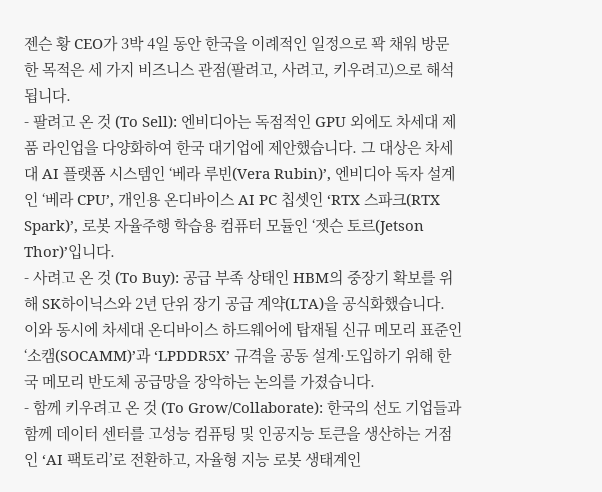젠슨 황 CEO가 3박 4일 동안 한국을 이례적인 일정으로 꽉 채워 방문한 목적은 세 가지 비즈니스 관점(팔려고, 사려고, 키우려고)으로 해석됩니다.
- 팔려고 온 것 (To Sell): 엔비디아는 독점적인 GPU 외에도 차세대 제품 라인업을 다양화하여 한국 대기업에 제안했습니다. 그 대상은 차세대 AI 플랫폼 시스템인 ‘베라 루빈(Vera Rubin)’, 엔비디아 독자 설계인 ‘베라 CPU’, 개인용 온디바이스 AI PC 칩셋인 ‘RTX 스파크(RTX Spark)’, 로봇 자율주행 학습용 컴퓨터 모듈인 ‘젯슨 토르(Jetson Thor)’입니다.
- 사려고 온 것 (To Buy): 공급 부족 상태인 HBM의 중장기 확보를 위해 SK하이닉스와 2년 단위 장기 공급 계약(LTA)을 공식화했습니다. 이와 동시에 차세대 온디바이스 하드웨어에 탑재될 신규 메모리 표준인 ‘소캠(SOCAMM)’과 ‘LPDDR5X’ 규격을 공동 설계·도입하기 위해 한국 메모리 반도체 공급망을 장악하는 논의를 가졌습니다.
- 함께 키우려고 온 것 (To Grow/Collaborate): 한국의 선도 기업들과 함께 데이터 센터를 고성능 컴퓨팅 및 인공지능 토큰을 생산하는 거점인 ‘AI 팩토리’로 전환하고, 자율형 지능 로봇 생태계인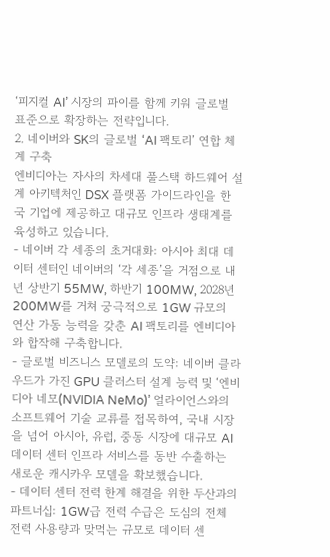‘피지컬 AI’ 시장의 파이를 함께 키워 글로벌 표준으로 확장하는 전략입니다.
2. 네이버와 SK의 글로벌 ‘AI 팩토리’ 연합 체계 구축
엔비디아는 자사의 차세대 풀스택 하드웨어 설계 아키텍처인 DSX 플랫폼 가이드라인을 한국 기업에 제공하고 대규모 인프라 생태계를 육성하고 있습니다.
- 네이버 각 세종의 초거대화: 아시아 최대 데이터 센터인 네이버의 ‘각 세종’을 거점으로 내년 상반기 55MW, 하반기 100MW, 2028년 200MW를 거쳐 궁극적으로 1GW 규모의 연산 가동 능력을 갖춘 AI 팩토리를 엔비디아와 합작해 구축합니다.
- 글로벌 비즈니스 모델로의 도약: 네이버 클라우드가 가진 GPU 클러스터 설계 능력 및 ‘엔비디아 네모(NVIDIA NeMo)’ 얼라이언스와의 소프트웨어 기술 교류를 접목하여, 국내 시장을 넘어 아시아, 유럽, 중동 시장에 대규모 AI 데이터 센터 인프라 서비스를 동반 수출하는 새로운 캐시카우 모델을 확보했습니다.
- 데이터 센터 전력 한계 해결을 위한 두산과의 파트너십: 1GW급 전력 수급은 도심의 전체 전력 사용량과 맞먹는 규모로 데이터 센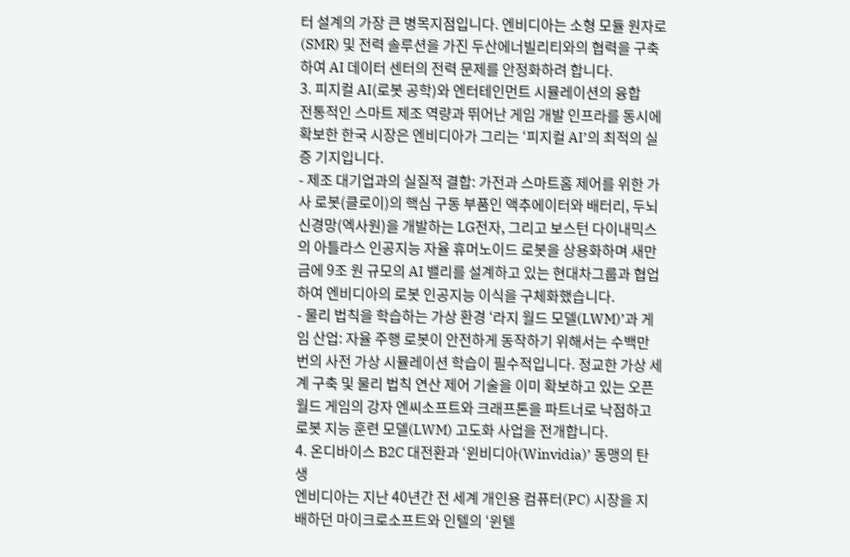터 설계의 가장 큰 병목지점입니다. 엔비디아는 소형 모듈 원자로(SMR) 및 전력 솔루션을 가진 두산에너빌리티와의 협력을 구축하여 AI 데이터 센터의 전력 문제를 안정화하려 합니다.
3. 피지컬 AI(로봇 공학)와 엔터테인먼트 시뮬레이션의 융합
전통적인 스마트 제조 역량과 뛰어난 게임 개발 인프라를 동시에 확보한 한국 시장은 엔비디아가 그리는 ‘피지컬 AI’의 최적의 실증 기지입니다.
- 제조 대기업과의 실질적 결합: 가전과 스마트홈 제어를 위한 가사 로봇(클로이)의 핵심 구동 부품인 액추에이터와 배터리, 두뇌 신경망(엑사원)을 개발하는 LG전자, 그리고 보스턴 다이내믹스의 아틀라스 인공지능 자율 휴머노이드 로봇을 상용화하며 새만금에 9조 원 규모의 AI 밸리를 설계하고 있는 현대차그룹과 협업하여 엔비디아의 로봇 인공지능 이식을 구체화했습니다.
- 물리 법칙을 학습하는 가상 환경 ‘라지 월드 모델(LWM)’과 게임 산업: 자율 주행 로봇이 안전하게 동작하기 위해서는 수백만 번의 사전 가상 시뮬레이션 학습이 필수적입니다. 정교한 가상 세계 구축 및 물리 법칙 연산 제어 기술을 이미 확보하고 있는 오픈월드 게임의 강자 엔씨소프트와 크래프톤을 파트너로 낙점하고 로봇 지능 훈련 모델(LWM) 고도화 사업을 전개합니다.
4. 온디바이스 B2C 대전환과 ‘윈비디아(Winvidia)’ 동맹의 탄생
엔비디아는 지난 40년간 전 세계 개인용 컴퓨터(PC) 시장을 지배하던 마이크로소프트와 인텔의 ‘윈텔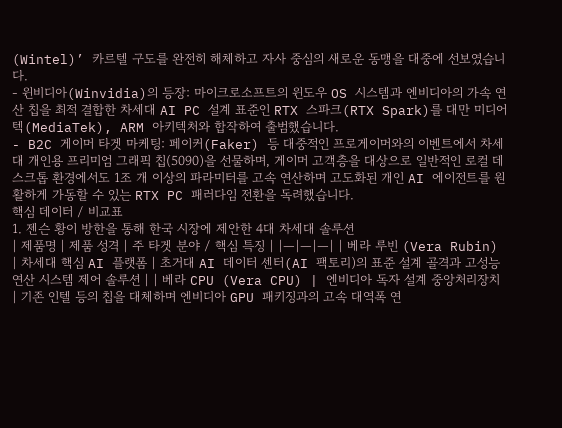(Wintel)’ 카르텔 구도를 완전히 해체하고 자사 중심의 새로운 동맹을 대중에 선보였습니다.
- 윈비디아(Winvidia)의 등장: 마이크로소프트의 윈도우 OS 시스템과 엔비디아의 가속 연산 칩을 최적 결합한 차세대 AI PC 설계 표준인 RTX 스파크(RTX Spark)를 대만 미디어텍(MediaTek), ARM 아키텍처와 합작하여 출범했습니다.
- B2C 게이머 타겟 마케팅: 페이커(Faker) 등 대중적인 프로게이머와의 이벤트에서 차세대 개인용 프리미엄 그래픽 칩(5090)을 선물하며, 게이머 고객층을 대상으로 일반적인 로컬 데스크톱 환경에서도 1조 개 이상의 파라미터를 고속 연산하며 고도화된 개인 AI 에이전트를 원활하게 가동할 수 있는 RTX PC 패러다임 전환을 독려했습니다.
핵심 데이터 / 비교표
1. 젠슨 황이 방한을 통해 한국 시장에 제안한 4대 차세대 솔루션
| 제품명 | 제품 성격 | 주 타겟 분야 / 핵심 특징 | |—|—|—| | 베라 루빈 (Vera Rubin) | 차세대 핵심 AI 플랫폼 | 초거대 AI 데이터 센터(AI 팩토리)의 표준 설계 골격과 고성능 연산 시스템 제어 솔루션 | | 베라 CPU (Vera CPU) | 엔비디아 독자 설계 중앙처리장치 | 기존 인텔 등의 칩을 대체하며 엔비디아 GPU 패키징과의 고속 대역폭 연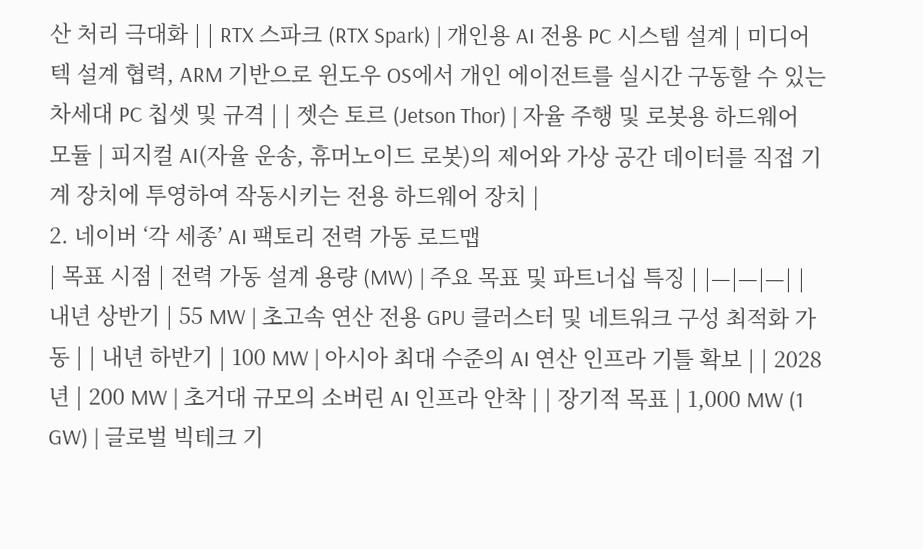산 처리 극대화 | | RTX 스파크 (RTX Spark) | 개인용 AI 전용 PC 시스템 설계 | 미디어텍 설계 협력, ARM 기반으로 윈도우 OS에서 개인 에이전트를 실시간 구동할 수 있는 차세대 PC 칩셋 및 규격 | | 젯슨 토르 (Jetson Thor) | 자율 주행 및 로봇용 하드웨어 모듈 | 피지컬 AI(자율 운송, 휴머노이드 로봇)의 제어와 가상 공간 데이터를 직접 기계 장치에 투영하여 작동시키는 전용 하드웨어 장치 |
2. 네이버 ‘각 세종’ AI 팩토리 전력 가동 로드맵
| 목표 시점 | 전력 가동 설계 용량 (MW) | 주요 목표 및 파트너십 특징 | |—|—|—| | 내년 상반기 | 55 MW | 초고속 연산 전용 GPU 클러스터 및 네트워크 구성 최적화 가동 | | 내년 하반기 | 100 MW | 아시아 최대 수준의 AI 연산 인프라 기틀 확보 | | 2028년 | 200 MW | 초거대 규모의 소버린 AI 인프라 안착 | | 장기적 목표 | 1,000 MW (1 GW) | 글로벌 빅테크 기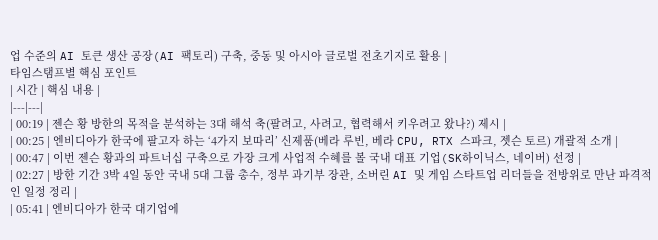업 수준의 AI 토큰 생산 공장(AI 팩토리) 구축, 중동 및 아시아 글로벌 전초기지로 활용 |
타임스탬프별 핵심 포인트
| 시간 | 핵심 내용 |
|---|---|
| 00:19 | 젠슨 황 방한의 목적을 분석하는 3대 해석 축(팔려고, 사려고, 협력해서 키우려고 왔나?) 제시 |
| 00:25 | 엔비디아가 한국에 팔고자 하는 ‘4가지 보따리’ 신제품(베라 루빈, 베라 CPU, RTX 스파크, 젯슨 토르) 개괄적 소개 |
| 00:47 | 이번 젠슨 황과의 파트너십 구축으로 가장 크게 사업적 수혜를 볼 국내 대표 기업(SK하이닉스, 네이버) 선정 |
| 02:27 | 방한 기간 3박 4일 동안 국내 5대 그룹 총수, 정부 과기부 장관, 소버린 AI 및 게임 스타트업 리더들을 전방위로 만난 파격적인 일정 정리 |
| 05:41 | 엔비디아가 한국 대기업에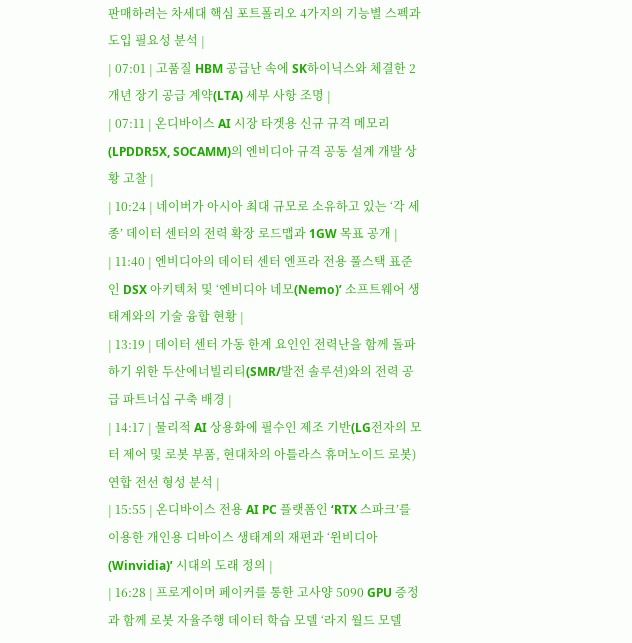판매하려는 차세대 핵심 포트폴리오 4가지의 기능별 스펙과 도입 필요성 분석 |
| 07:01 | 고품질 HBM 공급난 속에 SK하이닉스와 체결한 2개년 장기 공급 계약(LTA) 세부 사항 조명 |
| 07:11 | 온디바이스 AI 시장 타겟용 신규 규격 메모리(LPDDR5X, SOCAMM)의 엔비디아 규격 공동 설계 개발 상황 고찰 |
| 10:24 | 네이버가 아시아 최대 규모로 소유하고 있는 ‘각 세종’ 데이터 센터의 전력 확장 로드맵과 1GW 목표 공개 |
| 11:40 | 엔비디아의 데이터 센터 엔프라 전용 풀스택 표준인 DSX 아키텍처 및 ‘엔비디아 네모(Nemo)’ 소프트웨어 생태계와의 기술 융합 현황 |
| 13:19 | 데이터 센터 가동 한계 요인인 전력난을 함께 돌파하기 위한 두산에너빌리티(SMR/발전 솔루션)와의 전력 공급 파트너십 구축 배경 |
| 14:17 | 물리적 AI 상용화에 필수인 제조 기반(LG전자의 모터 제어 및 로봇 부품, 현대차의 아틀라스 휴머노이드 로봇) 연합 전선 형성 분석 |
| 15:55 | 온디바이스 전용 AI PC 플랫폼인 ‘RTX 스파크’를 이용한 개인용 디바이스 생태계의 재편과 ‘윈비디아(Winvidia)’ 시대의 도래 정의 |
| 16:28 | 프로게이머 페이커를 통한 고사양 5090 GPU 증정과 함께 로봇 자율주행 데이터 학습 모델 ‘라지 월드 모델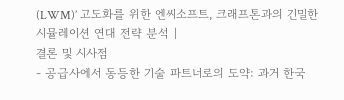(LWM)’ 고도화를 위한 엔씨소프트, 크래프톤과의 긴밀한 시뮬레이션 연대 전략 분석 |
결론 및 시사점
- 공급사에서 동등한 기술 파트너로의 도약: 과거 한국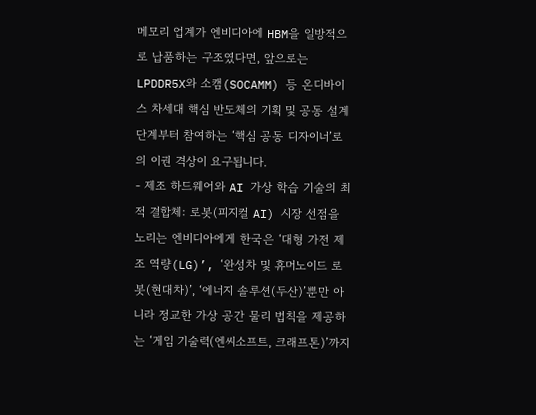메모리 업계가 엔비디아에 HBM을 일방적으로 납품하는 구조였다면, 앞으로는 LPDDR5X와 소캠(SOCAMM) 등 온디바이스 차세대 핵심 반도체의 기획 및 공동 설계 단계부터 참여하는 ‘핵심 공동 디자이너’로의 이권 격상이 요구됩니다.
- 제조 하드웨어와 AI 가상 학습 기술의 최적 결합체: 로봇(피지컬 AI) 시장 선점을 노리는 엔비디아에게 한국은 ‘대형 가전 제조 역량(LG)’, ‘완성차 및 휴머노이드 로봇(현대차)’, ‘에너지 솔루션(두산)’뿐만 아니라 정교한 가상 공간 물리 법칙을 제공하는 ‘게임 기술력(엔씨소프트, 크래프톤)’까지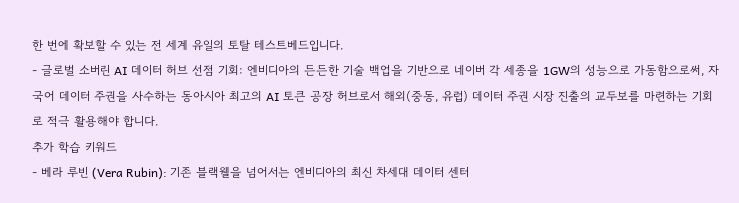한 번에 확보할 수 있는 전 세계 유일의 토탈 테스트베드입니다.
- 글로벌 소버린 AI 데이터 허브 선점 기회: 엔비디아의 든든한 기술 백업을 기반으로 네이버 각 세종을 1GW의 성능으로 가동함으로써, 자국어 데이터 주권을 사수하는 동아시아 최고의 AI 토큰 공장 허브로서 해외(중동, 유럽) 데이터 주권 시장 진출의 교두보를 마련하는 기회로 적극 활용해야 합니다.
추가 학습 키워드
- 베라 루빈 (Vera Rubin): 기존 블랙웰을 넘어서는 엔비디아의 최신 차세대 데이터 센터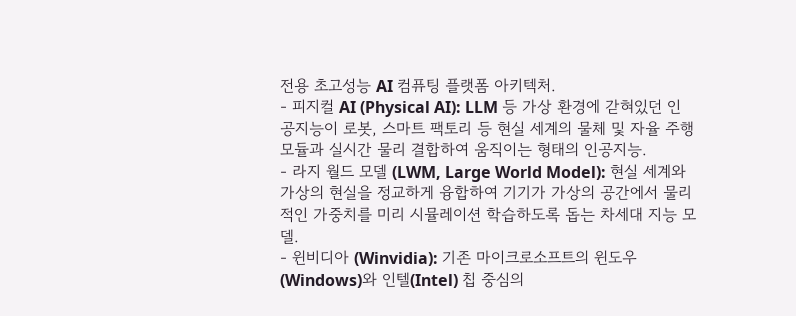전용 초고성능 AI 컴퓨팅 플랫폼 아키텍처.
- 피지컬 AI (Physical AI): LLM 등 가상 환경에 갇혀있던 인공지능이 로봇, 스마트 팩토리 등 현실 세계의 물체 및 자율 주행 모듈과 실시간 물리 결합하여 움직이는 형태의 인공지능.
- 라지 월드 모델 (LWM, Large World Model): 현실 세계와 가상의 현실을 정교하게 융합하여 기기가 가상의 공간에서 물리적인 가중치를 미리 시뮬레이션 학습하도록 돕는 차세대 지능 모델.
- 윈비디아 (Winvidia): 기존 마이크로소프트의 윈도우(Windows)와 인텔(Intel) 칩 중심의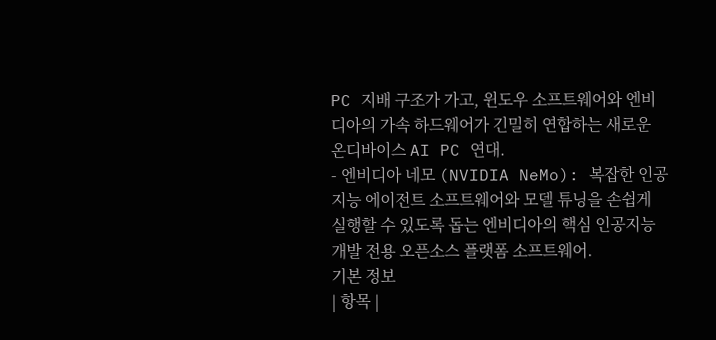PC 지배 구조가 가고, 윈도우 소프트웨어와 엔비디아의 가속 하드웨어가 긴밀히 연합하는 새로운 온디바이스 AI PC 연대.
- 엔비디아 네모 (NVIDIA NeMo): 복잡한 인공지능 에이전트 소프트웨어와 모델 튜닝을 손쉽게 실행할 수 있도록 돕는 엔비디아의 핵심 인공지능 개발 전용 오픈소스 플랫폼 소프트웨어.
기본 정보
| 항목 |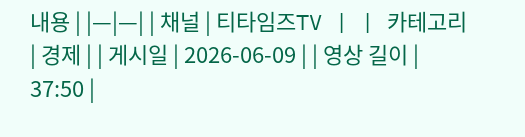내용 | |—|—| | 채널 | 티타임즈TV | | 카테고리 | 경제 | | 게시일 | 2026-06-09 | | 영상 길이 | 37:50 |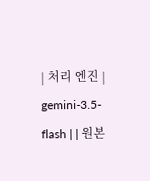| 처리 엔진 | gemini-3.5-flash | | 원본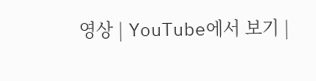영상 | YouTube에서 보기 |